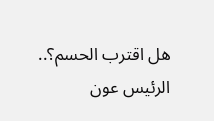هل اقترب الحسم؟.. الرئيس عون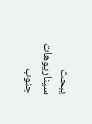يبحث سيناريوهات جنوب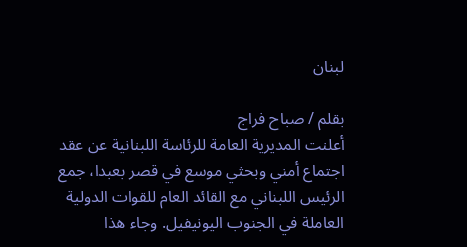لبنان

بقلم / صباح فراج
أعلنت المديرية العامة للرئاسة اللبنانية عن عقد اجتماع أمني وبحثي موسع في قصر بعبدا، جمع الرئيس اللبناني مع القائد العام للقوات الدولية العاملة في الجنوب اليونيفيل. وجاء هذا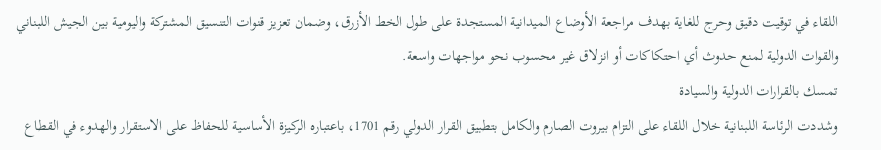اللقاء في توقيت دقيق وحرج للغاية بهدف مراجعة الأوضاع الميدانية المستجدة على طول الخط الأزرق، وضمان تعزيز قنوات التنسيق المشتركة واليومية بين الجيش اللبناني والقوات الدولية لمنع حدوث أي احتكاكات أو انزلاق غير محسوب نحو مواجهات واسعة.
تمسك بالقرارات الدولية والسيادة
وشددت الرئاسة اللبنانية خلال اللقاء على التزام بيروت الصارم والكامل بتطبيق القرار الدولي رقم 1701، باعتباره الركيزة الأساسية للحفاظ على الاستقرار والهدوء في القطاع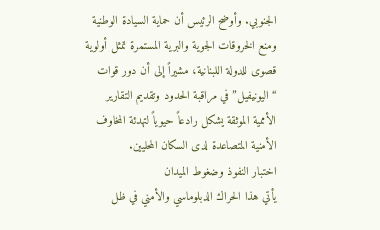الجنوبي. وأوضح الرئيس أن حماية السيادة الوطنية ومنع الخروقات الجوية والبرية المستمرة تمثل أولوية قصوى للدولة اللبنانية، مشيراً إلى أن دور قوات “اليونيفيل” في مراقبة الحدود وتقديم التقارير الأممية الموثقة يشكل رادعاً حيوياً لتهدئة المخاوف الأمنية المتصاعدة لدى السكان المحليين.
اختبار النفوذ وضغوط الميدان
يأتي هذا الحراك الدبلوماسي والأمني في ظل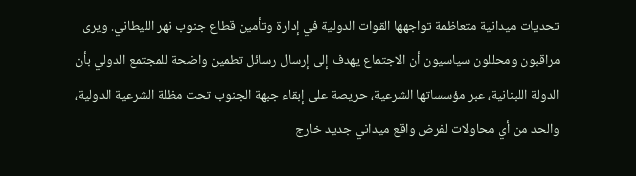تحديات ميدانية متعاظمة تواجهها القوات الدولية في إدارة وتأمين قطاع جنوب نهر الليطاني. ويرى مراقبون ومحللون سياسيون أن الاجتماع يهدف إلى إرسال رسائل تطمين واضحة للمجتمع الدولي بأن الدولة اللبنانية، عبر مؤسساتها الشرعية، حريصة على إبقاء جبهة الجنوب تحت مظلة الشرعية الدولية، والحد من أي محاولات لفرض واقع ميداني جديد خارج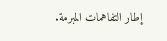إطار التفاهمات المبرمة.